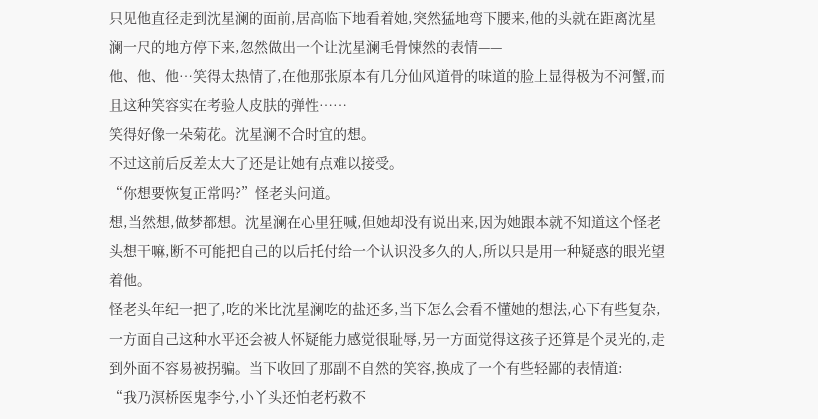只见他直径走到沈星澜的面前,居高临下地看着她,突然猛地弯下腰来,他的头就在距离沈星澜一尺的地方停下来,忽然做出一个让沈星澜毛骨悚然的表情——
他、他、他…笑得太热情了,在他那张原本有几分仙风道骨的味道的脸上显得极为不河蟹,而且这种笑容实在考验人皮肤的弹性……
笑得好像一朵菊花。沈星澜不合时宜的想。
不过这前后反差太大了还是让她有点难以接受。
“你想要恢复正常吗?”怪老头问道。
想,当然想,做梦都想。沈星澜在心里狂喊,但她却没有说出来,因为她跟本就不知道这个怪老头想干嘛,断不可能把自己的以后托付给一个认识没多久的人,所以只是用一种疑惑的眼光望着他。
怪老头年纪一把了,吃的米比沈星澜吃的盐还多,当下怎么会看不懂她的想法,心下有些复杂,一方面自己这种水平还会被人怀疑能力感觉很耻辱,另一方面觉得这孩子还算是个灵光的,走到外面不容易被拐骗。当下收回了那副不自然的笑容,换成了一个有些轻鄙的表情道:
“我乃溟桥医鬼李兮,小丫头还怕老朽救不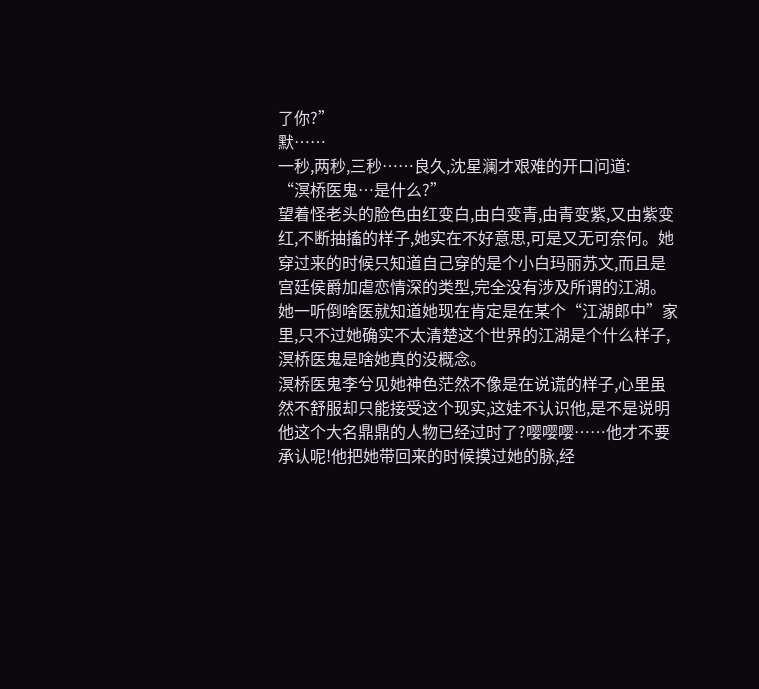了你?”
默……
一秒,两秒,三秒……良久,沈星澜才艰难的开口问道:
“溟桥医鬼…是什么?”
望着怪老头的脸色由红变白,由白变青,由青变紫,又由紫变红,不断抽搐的样子,她实在不好意思,可是又无可奈何。她穿过来的时候只知道自己穿的是个小白玛丽苏文,而且是宫廷侯爵加虐恋情深的类型,完全没有涉及所谓的江湖。她一听倒啥医就知道她现在肯定是在某个“江湖郎中”家里,只不过她确实不太清楚这个世界的江湖是个什么样子,溟桥医鬼是啥她真的没概念。
溟桥医鬼李兮见她神色茫然不像是在说谎的样子,心里虽然不舒服却只能接受这个现实,这娃不认识他,是不是说明他这个大名鼎鼎的人物已经过时了?嘤嘤嘤……他才不要承认呢!他把她带回来的时候摸过她的脉,经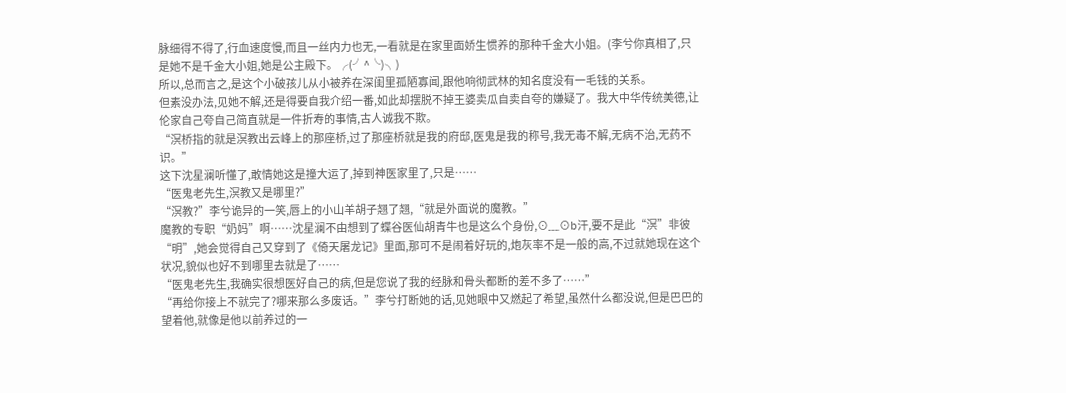脉细得不得了,行血速度慢,而且一丝内力也无,一看就是在家里面娇生惯养的那种千金大小姐。(李兮你真相了,只是她不是千金大小姐,她是公主殿下。╭(╯^╰)╮)
所以,总而言之,是这个小破孩儿从小被养在深闺里孤陋寡闻,跟他响彻武林的知名度没有一毛钱的关系。
但素没办法,见她不解,还是得要自我介绍一番,如此却摆脱不掉王婆卖瓜自卖自夸的嫌疑了。我大中华传统美德,让伦家自己夸自己简直就是一件折寿的事情,古人诚我不欺。
“溟桥指的就是溟教出云峰上的那座桥,过了那座桥就是我的府邸,医鬼是我的称号,我无毒不解,无病不治,无药不识。”
这下沈星澜听懂了,敢情她这是撞大运了,掉到神医家里了,只是……
“医鬼老先生,溟教又是哪里?”
“溟教?”李兮诡异的一笑,唇上的小山羊胡子翘了翘,“就是外面说的魔教。”
魔教的专职“奶妈”啊……沈星澜不由想到了蝶谷医仙胡青牛也是这么个身份,⊙﹏⊙b汗,要不是此“溟”非彼“明”,她会觉得自己又穿到了《倚天屠龙记》里面,那可不是闹着好玩的,炮灰率不是一般的高,不过就她现在这个状况,貌似也好不到哪里去就是了……
“医鬼老先生,我确实很想医好自己的病,但是您说了我的经脉和骨头都断的差不多了……”
“再给你接上不就完了?哪来那么多废话。”李兮打断她的话,见她眼中又燃起了希望,虽然什么都没说,但是巴巴的望着他,就像是他以前养过的一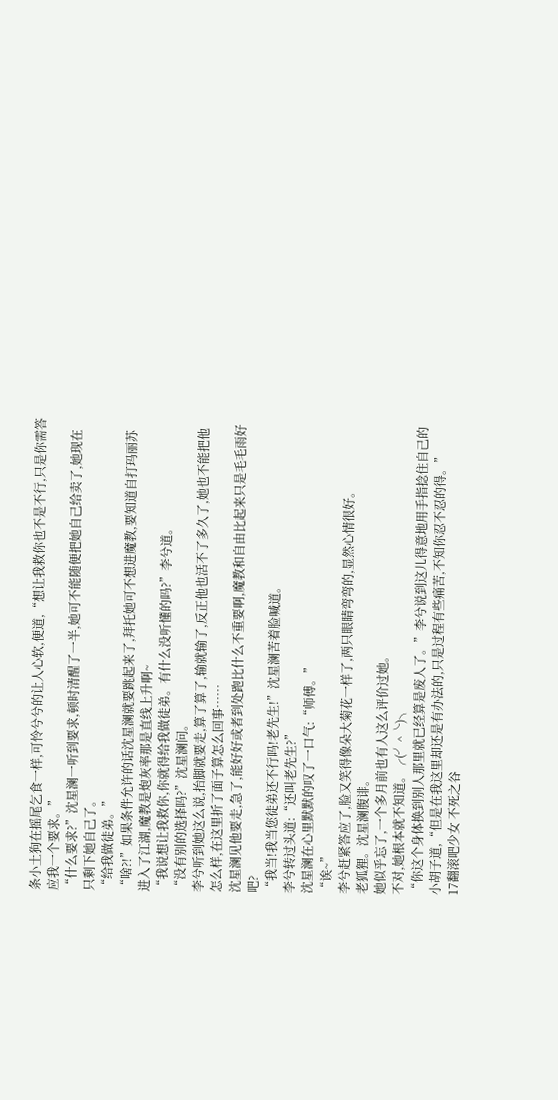条小土狗在摇尾乞食一样,可怜兮兮的让人心软,便道,“想让我救你也不是不行,只是你需答应我一个要求。”
“什么要求?”沈星澜一听到要求,顿时清醒了一半,她可不能随便把她自己给卖了,她现在只剩下她自己了。
“给我做徒弟。”
“啥?!”如果条件允许的话沈星澜就要跳起来了,拜托她可不想进魔教,要知道自打玛丽苏进入了江湖,魔教是炮灰率那是直线上升啊~
“我说想让我救你,你就得给我做徒弟。有什么没听懂的吗?”李兮道。
“没有别的选择吗?”沈星澜问。
李兮听到她这么说,抬脚就要走,算了算了,输就输了,反正他也活不了多久了,她也不能把他怎么样,在这里折了面子算怎么回事……
沈星澜见他要走,急了,能好好或者到处跑比什么不重要啊,魔教和自由比起来只是毛毛雨好吧?
“我当!我当您徒弟还不行吗!老先生!”沈星澜苦着脸喊道。
李兮转过头道:“还叫老先生?”
沈星澜在心里默默的叹了一口气:“师傅。”
“诶~”
李兮赶紧答应了,脸又笑得像朵大菊花一样了,两只眼睛弯弯的,显然心情很好。
老狐狸。沈星澜腹诽。
她似乎忘了,一个多月前也有人这么评价过她。
不对,她根本就不知道。╭(╯^╰)╮
“你这个身体换到别人那里就已经算是废人了。”李兮说到这儿得意地用手指捻住自己的小胡子道,“但是在我这里却还是有办法的,只是过程有些痛苦,不知你忍不忍的得。”
17翻滚吧少女 不死之谷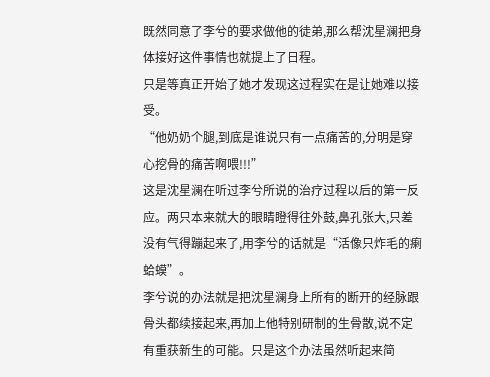既然同意了李兮的要求做他的徒弟,那么帮沈星澜把身体接好这件事情也就提上了日程。
只是等真正开始了她才发现这过程实在是让她难以接受。
“他奶奶个腿,到底是谁说只有一点痛苦的,分明是穿心挖骨的痛苦啊喂!!!”
这是沈星澜在听过李兮所说的治疗过程以后的第一反应。两只本来就大的眼睛瞪得往外鼓,鼻孔张大,只差没有气得蹦起来了,用李兮的话就是“活像只炸毛的瘌蛤蟆”。
李兮说的办法就是把沈星澜身上所有的断开的经脉跟骨头都续接起来,再加上他特别研制的生骨散,说不定有重获新生的可能。只是这个办法虽然听起来简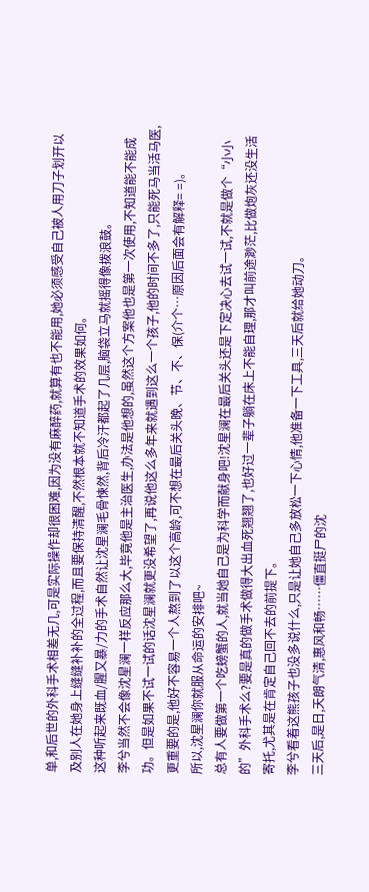单,和后世的外科手术相差无几,可是实际操作却很困难,因为没有麻醉药,就算有也不能用,她必须感受自己被人用刀子划开以及别人在她身上缝缝补补的全过程,而且要保持清醒,不然根本就不知道手术的效果如何。
这种听起来既血/腥又暴/力的手术自然让沈星澜毛骨悚然,背后冷汗都起了几层,脑袋立马就摇得像拨浪鼓。
李兮当然不会像沈星澜一样反应那么大,毕竟他是主治医生,办法是他想的,虽然这个方案他也是第一次使用,不知道能不能成功。但是如果不试一试的话沈星澜就更没希望了,再说他这么多年来就遇到这么一个孩子,他的时间不多了,只能死马当活马医,更重要的是,他好不容易一个人熬到了以这个高龄,可不想在最后关头晚、节、不、保(介个…原因后面会有解释= =)。
所以,沈星澜你就服从命运的安排吧~
总有人要做第一个吃螃蟹的人,就当她自己是为科学而献身吧!沈星澜在最后关头还是下定决心去试一试,不就是做个“小小的”外科手术么?要是真的做手术做得大出血死翘翘了,也好过一辈子躺在床上不能自理,那才叫前途渺茫,比做炮灰还没生活寄托,尤其是在肯定自己回不去的前提下。
李兮看着这熊孩子也没多说什么,只是让她自己多放松一下心情,他准备一下工具,三天后就给她动刀。
三天后,是日,天朗气清,惠风和畅……僵直挺尸的沈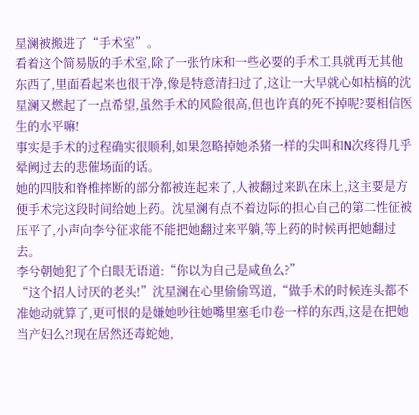星澜被搬进了“手术室”。
看着这个简易版的手术室,除了一张竹床和一些必要的手术工具就再无其他东西了,里面看起来也很干净,像是特意清扫过了,这让一大早就心如枯槁的沈星澜又燃起了一点希望,虽然手术的风险很高,但也许真的死不掉呢?要相信医生的水平嘛!
事实是手术的过程确实很顺利,如果忽略掉她杀猪一样的尖叫和N次疼得几乎晕阙过去的悲催场面的话。
她的四肢和脊椎摔断的部分都被连起来了,人被翻过来趴在床上,这主要是方便手术完这段时间给她上药。沈星澜有点不着边际的担心自己的第二性征被压平了,小声向李兮征求能不能把她翻过来平躺,等上药的时候再把她翻过去。
李兮朝她犯了个白眼无语道:“你以为自己是咸鱼么?”
“这个招人讨厌的老头!”沈星澜在心里偷偷骂道,“做手术的时候连头都不准她动就算了,更可恨的是嫌她吵往她嘴里塞毛巾卷一样的东西,这是在把她当产妇么?!现在居然还毒蛇她,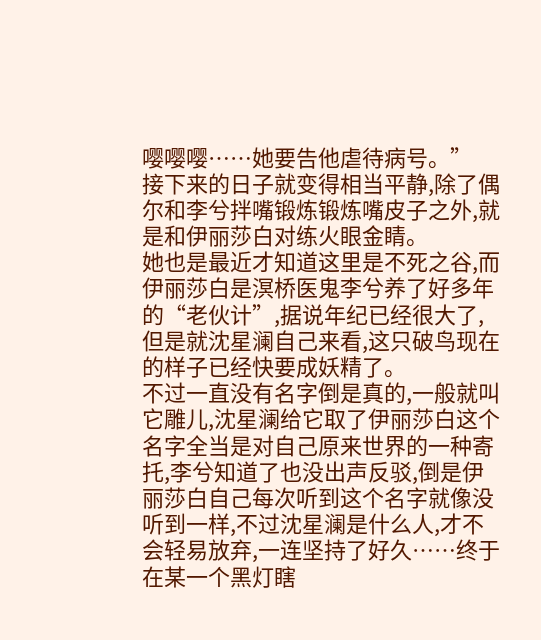嘤嘤嘤……她要告他虐待病号。”
接下来的日子就变得相当平静,除了偶尔和李兮拌嘴锻炼锻炼嘴皮子之外,就是和伊丽莎白对练火眼金睛。
她也是最近才知道这里是不死之谷,而伊丽莎白是溟桥医鬼李兮养了好多年的“老伙计”,据说年纪已经很大了,但是就沈星澜自己来看,这只破鸟现在的样子已经快要成妖精了。
不过一直没有名字倒是真的,一般就叫它雕儿,沈星澜给它取了伊丽莎白这个名字全当是对自己原来世界的一种寄托,李兮知道了也没出声反驳,倒是伊丽莎白自己每次听到这个名字就像没听到一样,不过沈星澜是什么人,才不会轻易放弃,一连坚持了好久……终于在某一个黑灯瞎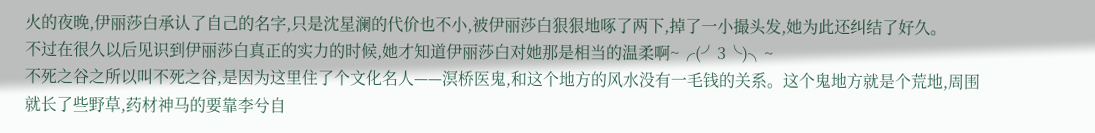火的夜晚,伊丽莎白承认了自己的名字,只是沈星澜的代价也不小,被伊丽莎白狠狠地啄了两下,掉了一小撮头发,她为此还纠结了好久。
不过在很久以后见识到伊丽莎白真正的实力的时候,她才知道伊丽莎白对她那是相当的温柔啊~╭(╯3╰)╮~
不死之谷之所以叫不死之谷,是因为这里住了个文化名人——溟桥医鬼,和这个地方的风水没有一毛钱的关系。这个鬼地方就是个荒地,周围就长了些野草,药材神马的要靠李兮自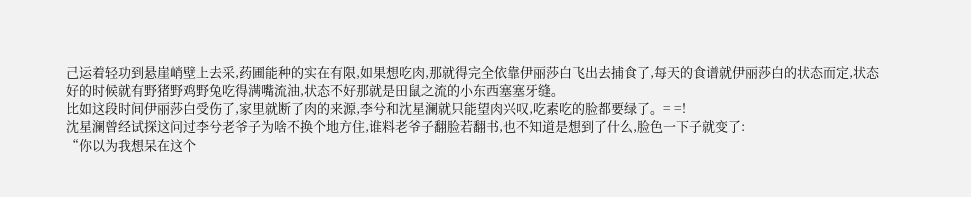己运着轻功到悬崖峭壁上去采,药圃能种的实在有限,如果想吃肉,那就得完全依靠伊丽莎白飞出去捕食了,每天的食谱就伊丽莎白的状态而定,状态好的时候就有野猪野鸡野兔吃得满嘴流油,状态不好那就是田鼠之流的小东西塞塞牙缝。
比如这段时间伊丽莎白受伤了,家里就断了肉的来源,李兮和沈星澜就只能望肉兴叹,吃素吃的脸都要绿了。= =!
沈星澜曾经试探这问过李兮老爷子为啥不换个地方住,谁料老爷子翻脸若翻书,也不知道是想到了什么,脸色一下子就变了:
“你以为我想呆在这个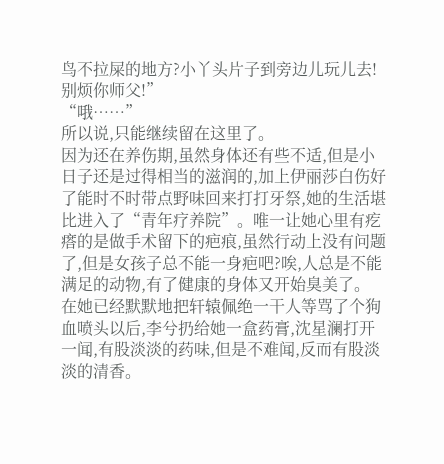鸟不拉屎的地方?小丫头片子到旁边儿玩儿去!别烦你师父!”
“哦……”
所以说,只能继续留在这里了。
因为还在养伤期,虽然身体还有些不适,但是小日子还是过得相当的滋润的,加上伊丽莎白伤好了能时不时带点野味回来打打牙祭,她的生活堪比进入了“青年疗养院”。唯一让她心里有疙瘩的是做手术留下的疤痕,虽然行动上没有问题了,但是女孩子总不能一身疤吧?唉,人总是不能满足的动物,有了健康的身体又开始臭美了。
在她已经默默地把轩辕佩绝一干人等骂了个狗血喷头以后,李兮扔给她一盒药膏,沈星澜打开一闻,有股淡淡的药味,但是不难闻,反而有股淡淡的清香。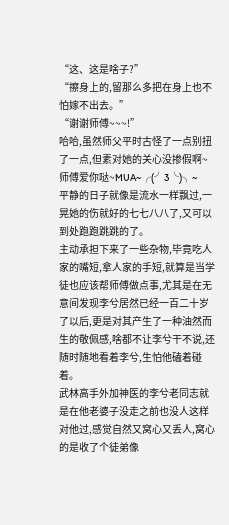“这、这是啥子?”
“擦身上的,留那么多把在身上也不怕嫁不出去。”
“谢谢师傅~~~!”
哈哈,虽然师父平时古怪了一点别扭了一点,但素对她的关心没掺假啊~师傅爱你哒~MUA~╭(╯3╰)╮~
平静的日子就像是流水一样飘过,一晃她的伤就好的七七八八了,又可以到处跑跑跳跳的了。
主动承担下来了一些杂物,毕竟吃人家的嘴短,拿人家的手短,就算是当学徒也应该帮师傅做点事,尤其是在无意间发现李兮居然已经一百二十岁了以后,更是对其产生了一种油然而生的敬佩感,啥都不让李兮干不说,还随时随地看着李兮,生怕他磕着碰着。
武林高手外加神医的李兮老同志就是在他老婆子没走之前也没人这样对他过,感觉自然又窝心又丢人,窝心的是收了个徒弟像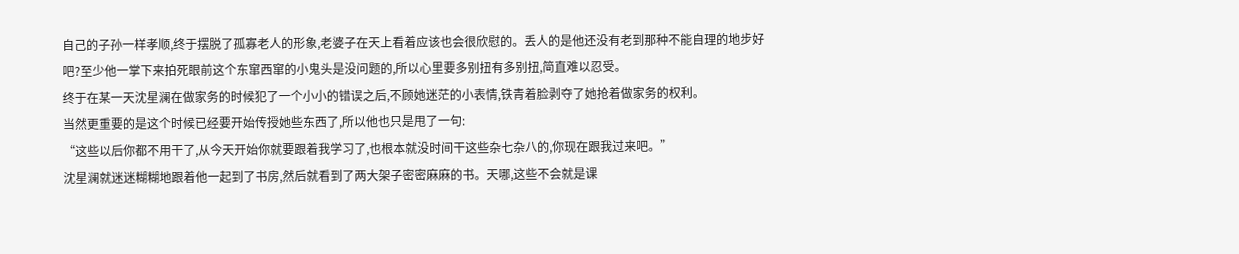自己的子孙一样孝顺,终于摆脱了孤寡老人的形象,老婆子在天上看着应该也会很欣慰的。丢人的是他还没有老到那种不能自理的地步好吧?至少他一掌下来拍死眼前这个东窜西窜的小鬼头是没问题的,所以心里要多别扭有多别扭,简直难以忍受。
终于在某一天沈星澜在做家务的时候犯了一个小小的错误之后,不顾她迷茫的小表情,铁青着脸剥夺了她抢着做家务的权利。
当然更重要的是这个时候已经要开始传授她些东西了,所以他也只是甩了一句:
“这些以后你都不用干了,从今天开始你就要跟着我学习了,也根本就没时间干这些杂七杂八的,你现在跟我过来吧。”
沈星澜就迷迷糊糊地跟着他一起到了书房,然后就看到了两大架子密密麻麻的书。天哪,这些不会就是课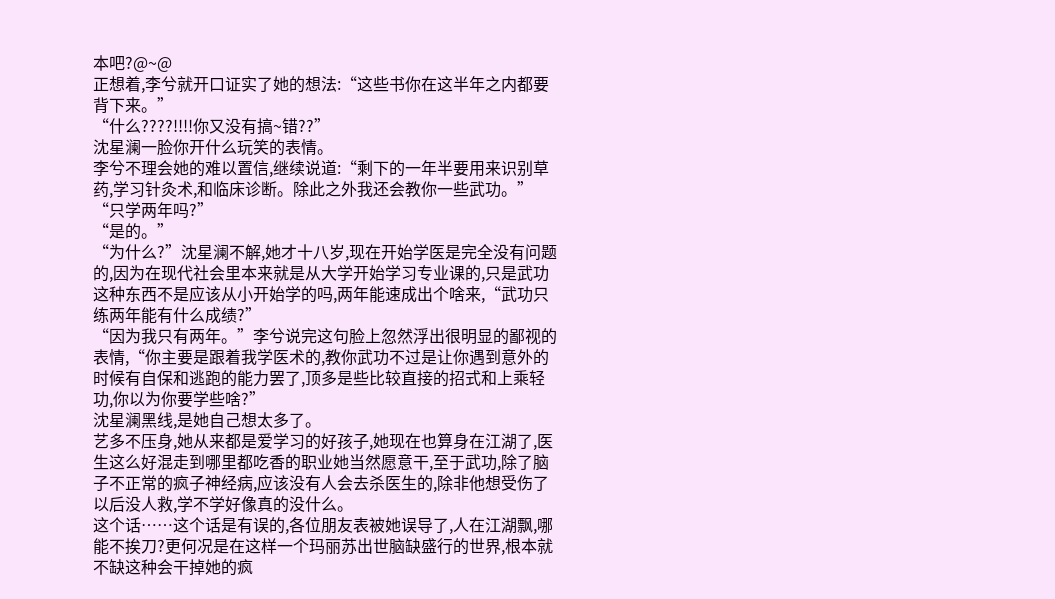本吧?@~@
正想着,李兮就开口证实了她的想法:“这些书你在这半年之内都要背下来。”
“什么????!!!!你又没有搞~错??”
沈星澜一脸你开什么玩笑的表情。
李兮不理会她的难以置信,继续说道:“剩下的一年半要用来识别草药,学习针灸术,和临床诊断。除此之外我还会教你一些武功。”
“只学两年吗?”
“是的。”
“为什么?”沈星澜不解,她才十八岁,现在开始学医是完全没有问题的,因为在现代社会里本来就是从大学开始学习专业课的,只是武功这种东西不是应该从小开始学的吗,两年能速成出个啥来,“武功只练两年能有什么成绩?”
“因为我只有两年。”李兮说完这句脸上忽然浮出很明显的鄙视的表情,“你主要是跟着我学医术的,教你武功不过是让你遇到意外的时候有自保和逃跑的能力罢了,顶多是些比较直接的招式和上乘轻功,你以为你要学些啥?”
沈星澜黑线,是她自己想太多了。
艺多不压身,她从来都是爱学习的好孩子,她现在也算身在江湖了,医生这么好混走到哪里都吃香的职业她当然愿意干,至于武功,除了脑子不正常的疯子神经病,应该没有人会去杀医生的,除非他想受伤了以后没人救,学不学好像真的没什么。
这个话……这个话是有误的,各位朋友表被她误导了,人在江湖飘,哪能不挨刀?更何况是在这样一个玛丽苏出世脑缺盛行的世界,根本就不缺这种会干掉她的疯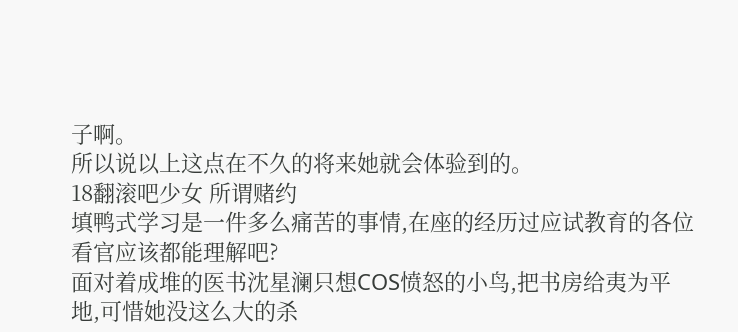子啊。
所以说以上这点在不久的将来她就会体验到的。
18翻滚吧少女 所谓赌约
填鸭式学习是一件多么痛苦的事情,在座的经历过应试教育的各位看官应该都能理解吧?
面对着成堆的医书沈星澜只想COS愤怒的小鸟,把书房给夷为平地,可惜她没这么大的杀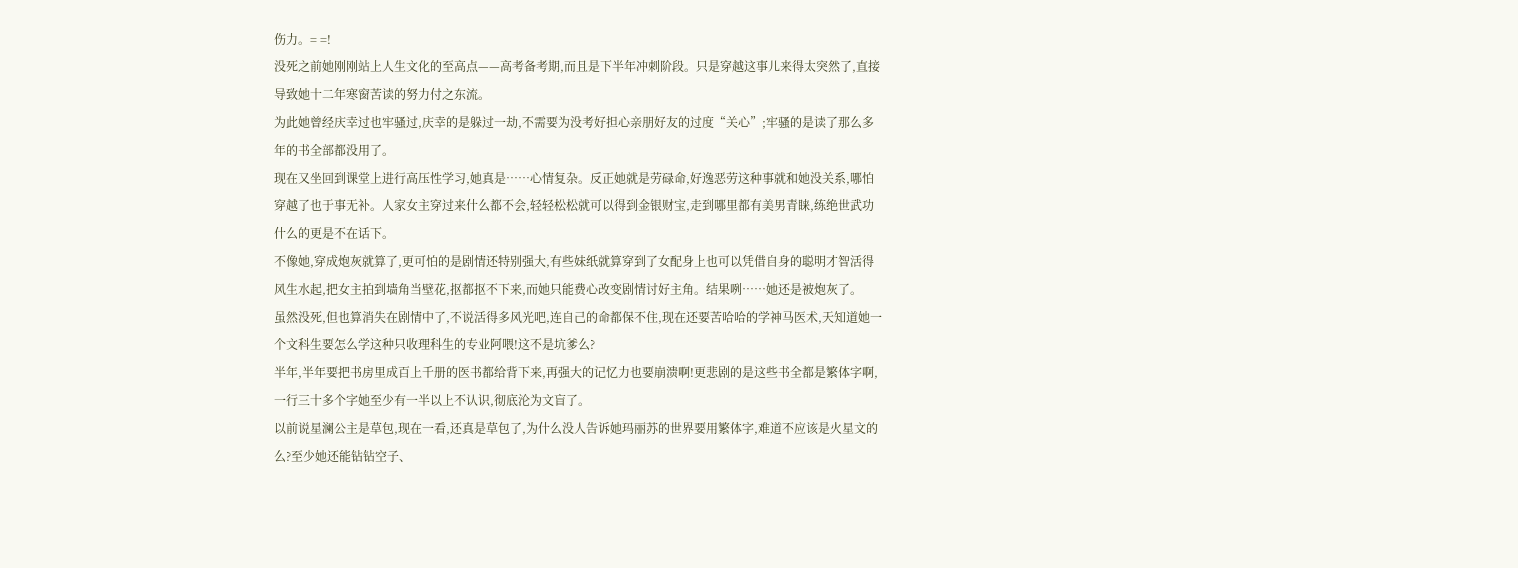伤力。= =!
没死之前她刚刚站上人生文化的至高点——高考备考期,而且是下半年冲刺阶段。只是穿越这事儿来得太突然了,直接导致她十二年寒窗苦读的努力付之东流。
为此她曾经庆幸过也牢骚过,庆幸的是躲过一劫,不需要为没考好担心亲朋好友的过度“关心”;牢骚的是读了那么多年的书全部都没用了。
现在又坐回到课堂上进行高压性学习,她真是……心情复杂。反正她就是劳碌命,好逸恶劳这种事就和她没关系,哪怕穿越了也于事无补。人家女主穿过来什么都不会,轻轻松松就可以得到金银财宝,走到哪里都有美男青睐,练绝世武功什么的更是不在话下。
不像她,穿成炮灰就算了,更可怕的是剧情还特别强大,有些妹纸就算穿到了女配身上也可以凭借自身的聪明才智活得风生水起,把女主拍到墙角当壁花,抠都抠不下来,而她只能费心改变剧情讨好主角。结果咧……她还是被炮灰了。
虽然没死,但也算消失在剧情中了,不说活得多风光吧,连自己的命都保不住,现在还要苦哈哈的学神马医术,天知道她一个文科生要怎么学这种只收理科生的专业阿喂!这不是坑爹么?
半年,半年要把书房里成百上千册的医书都给背下来,再强大的记忆力也要崩溃啊!更悲剧的是这些书全都是繁体字啊,一行三十多个字她至少有一半以上不认识,彻底沦为文盲了。
以前说星澜公主是草包,现在一看,还真是草包了,为什么没人告诉她玛丽苏的世界要用繁体字,难道不应该是火星文的么?至少她还能钻钻空子、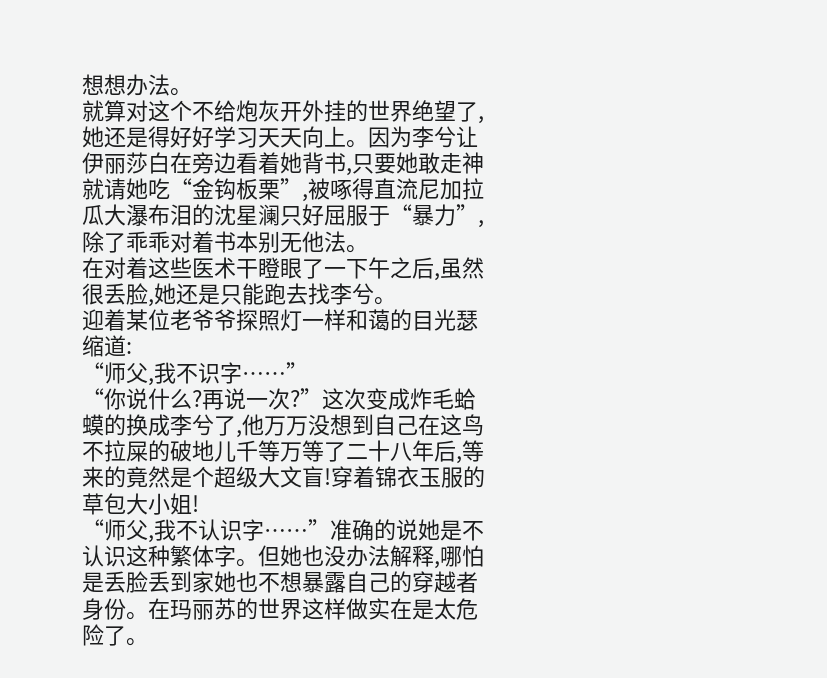想想办法。
就算对这个不给炮灰开外挂的世界绝望了,她还是得好好学习天天向上。因为李兮让伊丽莎白在旁边看着她背书,只要她敢走神就请她吃“金钩板栗”,被啄得直流尼加拉瓜大瀑布泪的沈星澜只好屈服于“暴力”,除了乖乖对着书本别无他法。
在对着这些医术干瞪眼了一下午之后,虽然很丢脸,她还是只能跑去找李兮。
迎着某位老爷爷探照灯一样和蔼的目光瑟缩道:
“师父,我不识字……”
“你说什么?再说一次?”这次变成炸毛蛤蟆的换成李兮了,他万万没想到自己在这鸟不拉屎的破地儿千等万等了二十八年后,等来的竟然是个超级大文盲!穿着锦衣玉服的草包大小姐!
“师父,我不认识字……”准确的说她是不认识这种繁体字。但她也没办法解释,哪怕是丢脸丢到家她也不想暴露自己的穿越者身份。在玛丽苏的世界这样做实在是太危险了。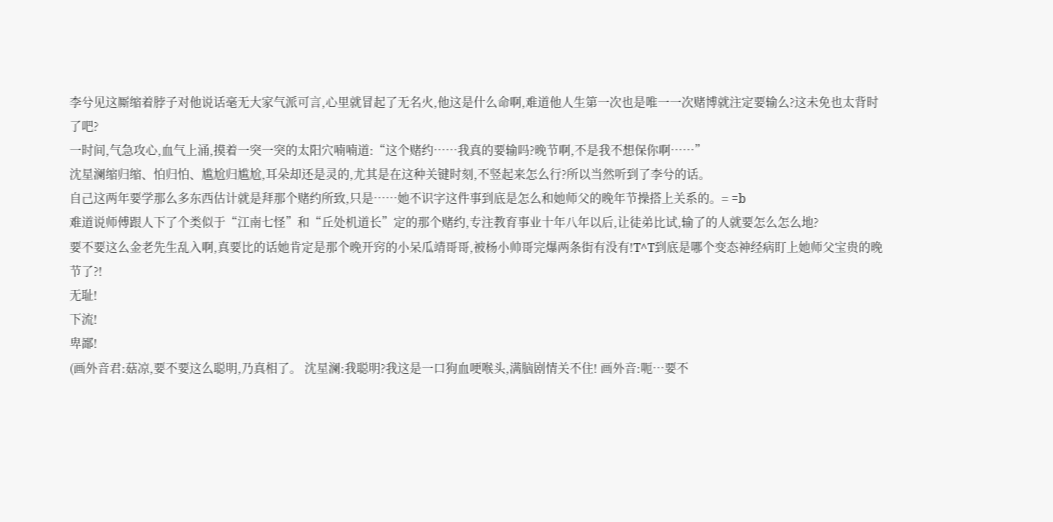李兮见这厮缩着脖子对他说话毫无大家气派可言,心里就冒起了无名火,他这是什么命啊,难道他人生第一次也是唯一一次赌博就注定要输么?这未免也太背时了吧?
一时间,气急攻心,血气上涌,摸着一突一突的太阳穴喃喃道:“这个赌约……我真的要输吗?晚节啊,不是我不想保你啊……”
沈星澜缩归缩、怕归怕、尴尬归尴尬,耳朵却还是灵的,尤其是在这种关键时刻,不竖起来怎么行?所以当然听到了李兮的话。
自己这两年要学那么多东西估计就是拜那个赌约所致,只是……她不识字这件事到底是怎么和她师父的晚年节操搭上关系的。= =b
难道说师傅跟人下了个类似于“江南七怪”和“丘处机道长”定的那个赌约,专注教育事业十年八年以后,让徒弟比试,输了的人就要怎么怎么地?
要不要这么金老先生乱入啊,真要比的话她肯定是那个晚开窍的小呆瓜靖哥哥,被杨小帅哥完爆两条街有没有!T^T到底是哪个变态神经病盯上她师父宝贵的晚节了?!
无耻!
下流!
卑鄙!
(画外音君:菇凉,要不要这么聪明,乃真相了。 沈星澜:我聪明?我这是一口狗血哽喉头,满脑剧情关不住! 画外音:呃…要不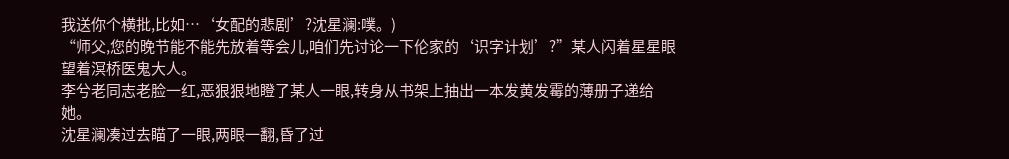我送你个横批,比如…‘女配的悲剧’?沈星澜:噗。)
“师父,您的晚节能不能先放着等会儿,咱们先讨论一下伦家的‘识字计划’?”某人闪着星星眼望着溟桥医鬼大人。
李兮老同志老脸一红,恶狠狠地瞪了某人一眼,转身从书架上抽出一本发黄发霉的薄册子递给她。
沈星澜凑过去瞄了一眼,两眼一翻,昏了过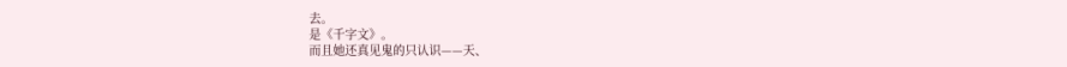去。
是《千字文》。
而且她还真见鬼的只认识——天、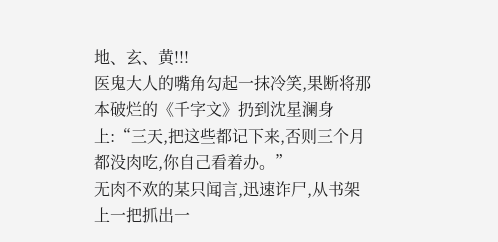地、玄、黄!!!
医鬼大人的嘴角勾起一抹冷笑,果断将那本破烂的《千字文》扔到沈星澜身上:“三天,把这些都记下来,否则三个月都没肉吃,你自己看着办。”
无肉不欢的某只闻言,迅速诈尸,从书架上一把抓出一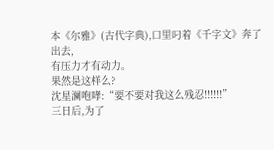本《尔雅》(古代字典),口里叼着《千字文》奔了出去,
有压力才有动力。
果然是这样么?
沈星澜咆哮:“要不要对我这么残忍!!!!!!”
三日后,为了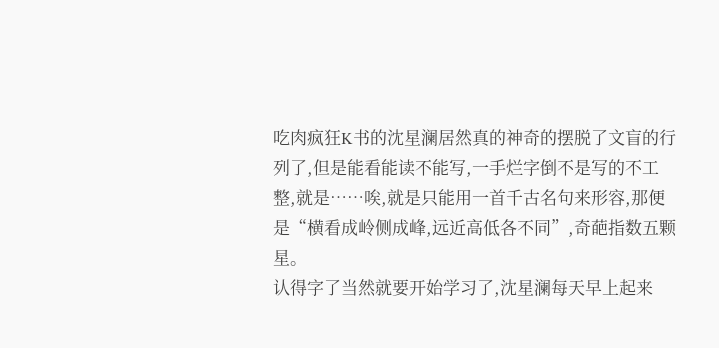吃肉疯狂K书的沈星澜居然真的神奇的摆脱了文盲的行列了,但是能看能读不能写,一手烂字倒不是写的不工整,就是……唉,就是只能用一首千古名句来形容,那便是“横看成岭侧成峰,远近高低各不同”,奇葩指数五颗星。
认得字了当然就要开始学习了,沈星澜每天早上起来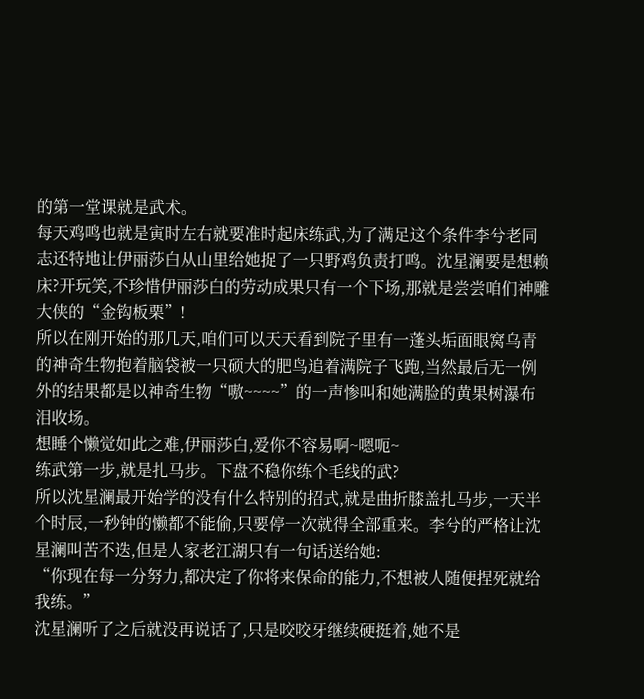的第一堂课就是武术。
每天鸡鸣也就是寅时左右就要准时起床练武,为了满足这个条件李兮老同志还特地让伊丽莎白从山里给她捉了一只野鸡负责打鸣。沈星澜要是想赖床?开玩笑,不珍惜伊丽莎白的劳动成果只有一个下场,那就是尝尝咱们神雕大侠的“金钩板栗”!
所以在刚开始的那几天,咱们可以天天看到院子里有一蓬头垢面眼窝乌青的神奇生物抱着脑袋被一只硕大的肥鸟追着满院子飞跑,当然最后无一例外的结果都是以神奇生物“嗷~~~~”的一声惨叫和她满脸的黄果树瀑布泪收场。
想睡个懒觉如此之难,伊丽莎白,爱你不容易啊~嗯呃~
练武第一步,就是扎马步。下盘不稳你练个毛线的武?
所以沈星澜最开始学的没有什么特别的招式,就是曲折膝盖扎马步,一天半个时辰,一秒钟的懒都不能偷,只要停一次就得全部重来。李兮的严格让沈星澜叫苦不迭,但是人家老江湖只有一句话送给她:
“你现在每一分努力,都决定了你将来保命的能力,不想被人随便捏死就给我练。”
沈星澜听了之后就没再说话了,只是咬咬牙继续硬挺着,她不是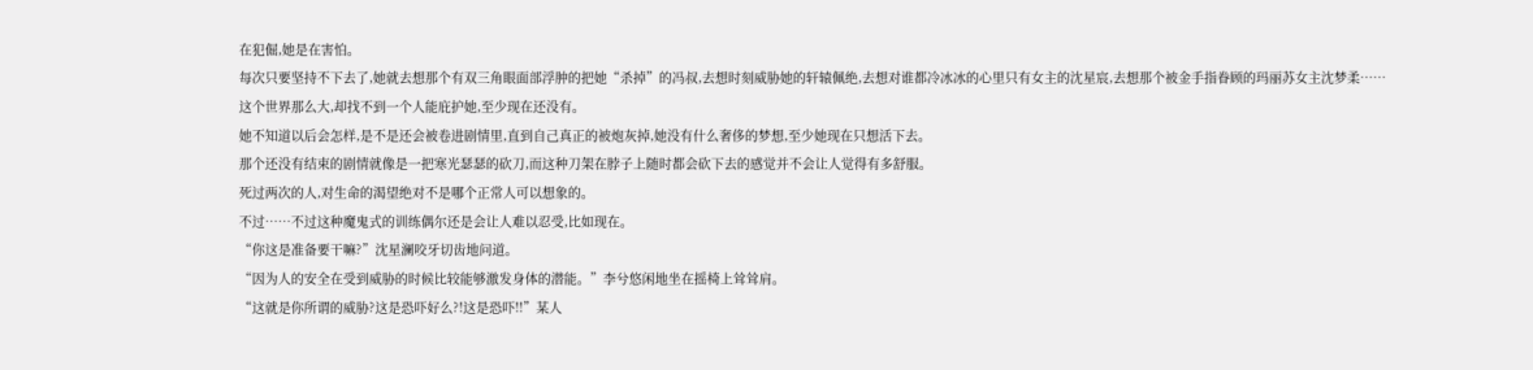在犯倔,她是在害怕。
每次只要坚持不下去了,她就去想那个有双三角眼面部浮肿的把她“杀掉”的冯叔,去想时刻威胁她的轩辕佩绝,去想对谁都冷冰冰的心里只有女主的沈星宸,去想那个被金手指眷顾的玛丽苏女主沈梦柔……
这个世界那么大,却找不到一个人能庇护她,至少现在还没有。
她不知道以后会怎样,是不是还会被卷进剧情里,直到自己真正的被炮灰掉,她没有什么奢侈的梦想,至少她现在只想活下去。
那个还没有结束的剧情就像是一把寒光瑟瑟的砍刀,而这种刀架在脖子上随时都会砍下去的感觉并不会让人觉得有多舒服。
死过两次的人,对生命的渴望绝对不是哪个正常人可以想象的。
不过……不过这种魔鬼式的训练偶尔还是会让人难以忍受,比如现在。
“你这是准备要干嘛?”沈星澜咬牙切齿地问道。
“因为人的安全在受到威胁的时候比较能够激发身体的潜能。”李兮悠闲地坐在摇椅上耸耸肩。
“这就是你所谓的威胁?这是恐吓好么?!这是恐吓!!”某人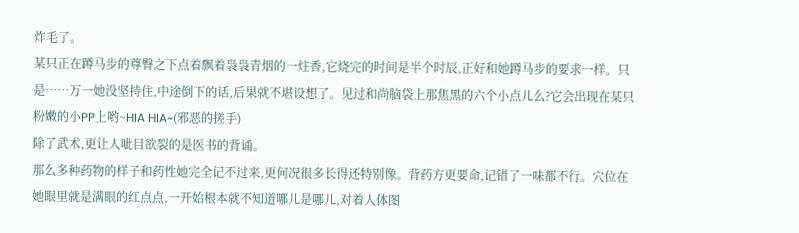炸毛了。
某只正在蹲马步的尊臀之下点着飘着袅袅青烟的一炷香,它烧完的时间是半个时辰,正好和她蹲马步的要求一样。只是……万一她没坚持住,中途倒下的话,后果就不堪设想了。见过和尚脑袋上那焦黑的六个小点儿么?它会出现在某只粉嫩的小PP上哟~HIA HIA~(邪恶的搓手)
除了武术,更让人呲目欲裂的是医书的背诵。
那么多种药物的样子和药性她完全记不过来,更何况很多长得还特别像。背药方更要命,记错了一味都不行。穴位在她眼里就是满眼的红点点,一开始根本就不知道哪儿是哪儿,对着人体图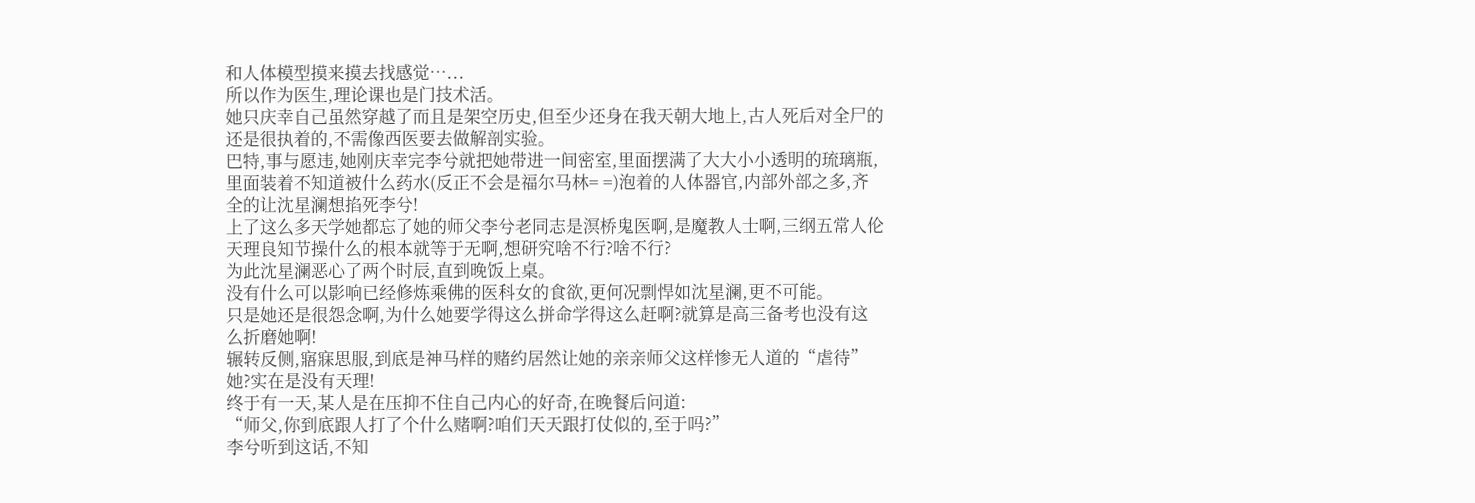和人体模型摸来摸去找感觉…...
所以作为医生,理论课也是门技术活。
她只庆幸自己虽然穿越了而且是架空历史,但至少还身在我天朝大地上,古人死后对全尸的还是很执着的,不需像西医要去做解剖实验。
巴特,事与愿违,她刚庆幸完李兮就把她带进一间密室,里面摆满了大大小小透明的琉璃瓶,里面装着不知道被什么药水(反正不会是福尔马林= =)泡着的人体器官,内部外部之多,齐全的让沈星澜想掐死李兮!
上了这么多天学她都忘了她的师父李兮老同志是溟桥鬼医啊,是魔教人士啊,三纲五常人伦天理良知节操什么的根本就等于无啊,想研究啥不行?啥不行?
为此沈星澜恶心了两个时辰,直到晚饭上桌。
没有什么可以影响已经修炼乘佛的医科女的食欲,更何况剽悍如沈星澜,更不可能。
只是她还是很怨念啊,为什么她要学得这么拼命学得这么赶啊?就算是高三备考也没有这么折磨她啊!
辗转反侧,寤寐思服,到底是神马样的赌约居然让她的亲亲师父这样惨无人道的“虐待”她?实在是没有天理!
终于有一天,某人是在压抑不住自己内心的好奇,在晚餐后问道:
“师父,你到底跟人打了个什么赌啊?咱们天天跟打仗似的,至于吗?”
李兮听到这话,不知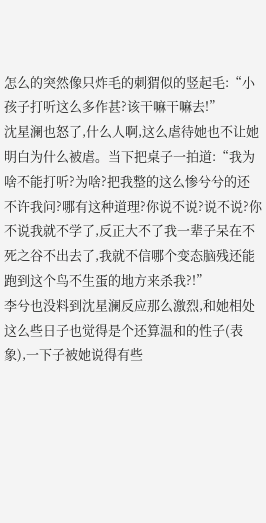怎么的突然像只炸毛的刺猬似的竖起毛:“小孩子打听这么多作甚?该干嘛干嘛去!”
沈星澜也怒了,什么人啊,这么虐待她也不让她明白为什么被虐。当下把桌子一拍道:“我为啥不能打听?为啥?把我整的这么惨兮兮的还不许我问?哪有这种道理?你说不说?说不说?你不说我就不学了,反正大不了我一辈子呆在不死之谷不出去了,我就不信哪个变态脑残还能跑到这个鸟不生蛋的地方来杀我?!”
李兮也没料到沈星澜反应那么激烈,和她相处这么些日子也觉得是个还算温和的性子(表象),一下子被她说得有些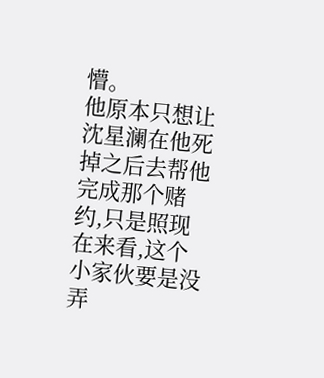懵。
他原本只想让沈星澜在他死掉之后去帮他完成那个赌约,只是照现在来看,这个小家伙要是没弄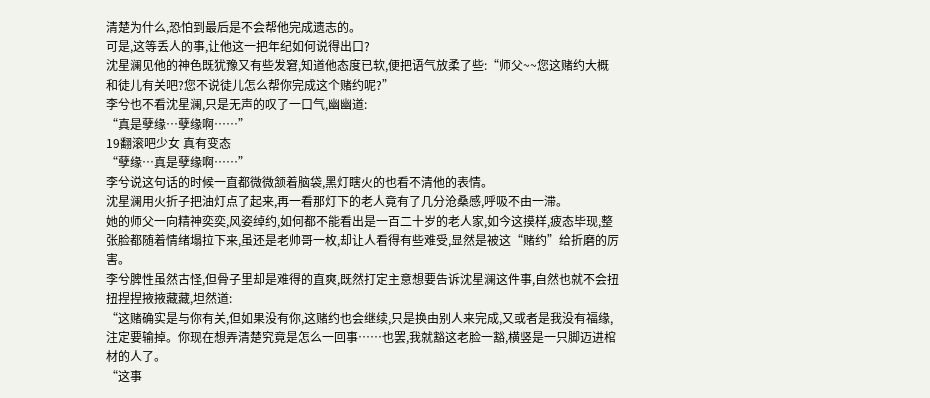清楚为什么,恐怕到最后是不会帮他完成遗志的。
可是,这等丢人的事,让他这一把年纪如何说得出口?
沈星澜见他的神色既犹豫又有些发窘,知道他态度已软,便把语气放柔了些:“师父~~您这赌约大概和徒儿有关吧?您不说徒儿怎么帮你完成这个赌约呢?”
李兮也不看沈星澜,只是无声的叹了一口气,幽幽道:
“真是孽缘…孽缘啊……”
19翻滚吧少女 真有变态
“孽缘…真是孽缘啊……”
李兮说这句话的时候一直都微微颔着脑袋,黑灯瞎火的也看不清他的表情。
沈星澜用火折子把油灯点了起来,再一看那灯下的老人竟有了几分沧桑感,呼吸不由一滞。
她的师父一向精神奕奕,风姿绰约,如何都不能看出是一百二十岁的老人家,如今这摸样,疲态毕现,整张脸都随着情绪塌拉下来,虽还是老帅哥一枚,却让人看得有些难受,显然是被这“赌约”给折磨的厉害。
李兮脾性虽然古怪,但骨子里却是难得的直爽,既然打定主意想要告诉沈星澜这件事,自然也就不会扭扭捏捏掖掖藏藏,坦然道:
“这赌确实是与你有关,但如果没有你,这赌约也会继续,只是换由别人来完成,又或者是我没有福缘,注定要输掉。你现在想弄清楚究竟是怎么一回事……也罢,我就豁这老脸一豁,横竖是一只脚迈进棺材的人了。
“这事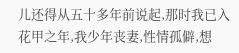儿还得从五十多年前说起,那时我已入花甲之年,我少年丧妻,性情孤僻,想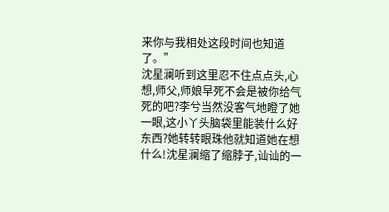来你与我相处这段时间也知道了。”
沈星澜听到这里忍不住点点头,心想,师父,师娘早死不会是被你给气死的吧?李兮当然没客气地瞪了她一眼,这小丫头脑袋里能装什么好东西?她转转眼珠他就知道她在想什么!沈星澜缩了缩脖子,讪讪的一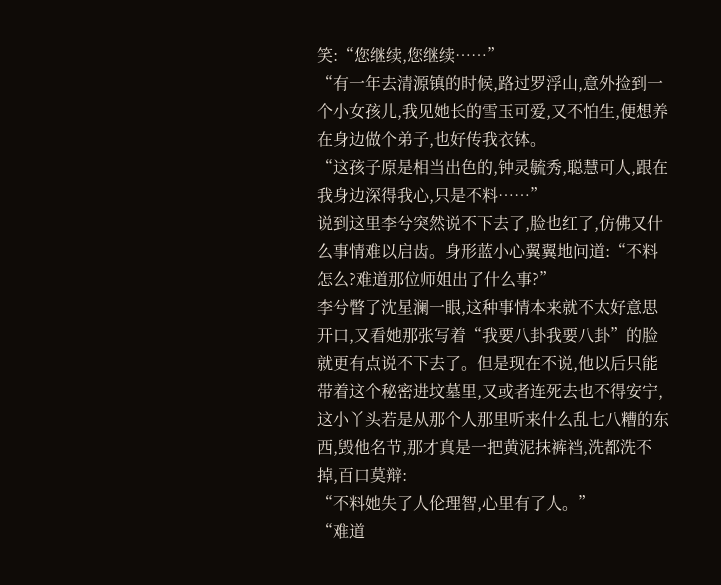笑:“您继续,您继续……”
“有一年去清源镇的时候,路过罗浮山,意外捡到一个小女孩儿,我见她长的雪玉可爱,又不怕生,便想养在身边做个弟子,也好传我衣钵。
“这孩子原是相当出色的,钟灵毓秀,聪慧可人,跟在我身边深得我心,只是不料……”
说到这里李兮突然说不下去了,脸也红了,仿佛又什么事情难以启齿。身形蓝小心翼翼地问道:“不料怎么?难道那位师姐出了什么事?”
李兮瞥了沈星澜一眼,这种事情本来就不太好意思开口,又看她那张写着“我要八卦我要八卦”的脸就更有点说不下去了。但是现在不说,他以后只能带着这个秘密进坟墓里,又或者连死去也不得安宁,这小丫头若是从那个人那里听来什么乱七八糟的东西,毁他名节,那才真是一把黄泥抹裤裆,洗都洗不掉,百口莫辩:
“不料她失了人伦理智,心里有了人。”
“难道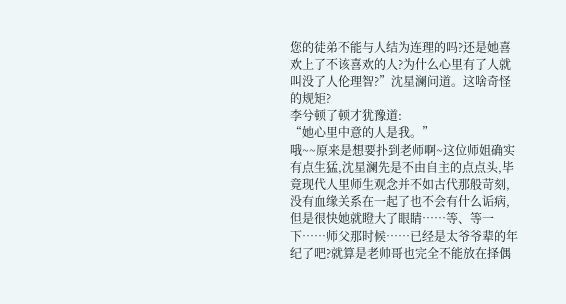您的徒弟不能与人结为连理的吗?还是她喜欢上了不该喜欢的人?为什么心里有了人就叫没了人伦理智?”沈星澜问道。这啥奇怪的规矩?
李兮顿了顿才犹豫道:
“她心里中意的人是我。”
哦~~原来是想要扑到老师啊~这位师姐确实有点生猛,沈星澜先是不由自主的点点头,毕竟现代人里师生观念并不如古代那般苛刻,没有血缘关系在一起了也不会有什么诟病,但是很快她就瞪大了眼睛……等、等一下……师父那时候……已经是太爷爷辈的年纪了吧?就算是老帅哥也完全不能放在择偶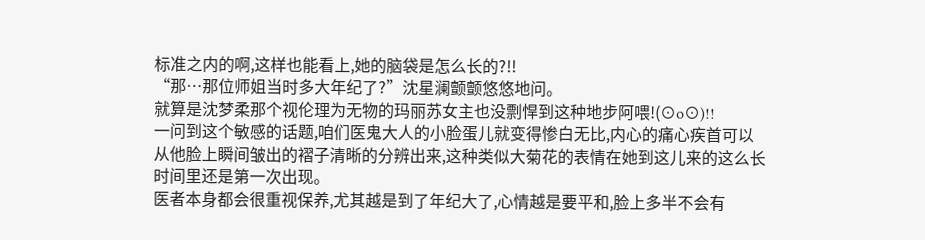标准之内的啊,这样也能看上,她的脑袋是怎么长的?!!
“那…那位师姐当时多大年纪了?”沈星澜颤颤悠悠地问。
就算是沈梦柔那个视伦理为无物的玛丽苏女主也没剽悍到这种地步阿喂!(⊙o⊙)!!
一问到这个敏感的话题,咱们医鬼大人的小脸蛋儿就变得惨白无比,内心的痛心疾首可以从他脸上瞬间皱出的褶子清晰的分辨出来,这种类似大菊花的表情在她到这儿来的这么长时间里还是第一次出现。
医者本身都会很重视保养,尤其越是到了年纪大了,心情越是要平和,脸上多半不会有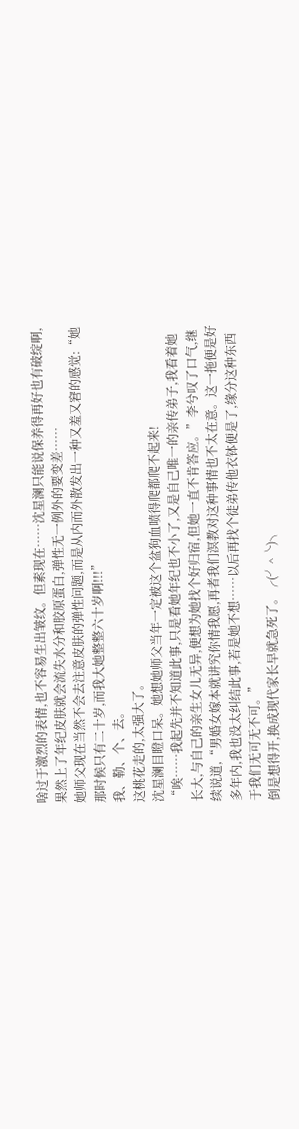啥过于激烈的表情,也不容易生出皱纹。但素现在……沈星澜只能说保养得再好也有破绽啊,果然上了年纪皮肤就会流失水分和胶原蛋白,弹性无一例外的要变差……
她师父现在当然不会去注意皮肤的弹性问题,而是从内而外散发出一种又羞又窘的感觉:“她那时候只有二十岁,而我大她整整六十岁啊!!!”
我、勒、个、去。
这桃花走的,太强大了。
沈星澜目瞪口呆。她想她师父当年一定被这个盆狗血喷得爬都爬不起来!
“唉……我起先并不知道此事,只是看她年纪也不小了,又是自己唯一的亲传弟子,我看着她长大,与自己的亲生女儿无异,便想为她找个好归宿,但她一直不肯答应。”李兮叹了口气,继续说道,“男婚女嫁本就讲究你情我愿,再者我们溟教对这种事情也不太在意。这一拖便是好多年内,我也没太纠结此事,若是她不想……以后再找个徒弟传他衣钵便是了,缘分这种东西于我们无可无不可。”
倒是想得开,换成现代家长早就急死了。╭(╯^╰)╮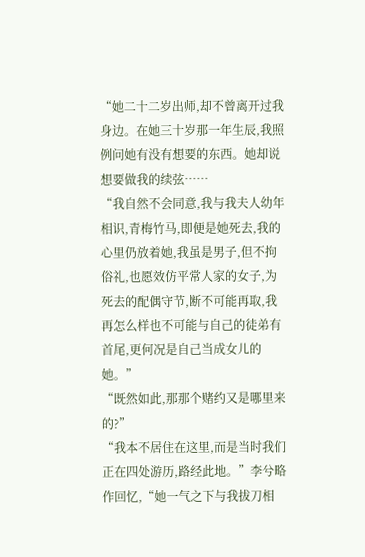“她二十二岁出师,却不曾离开过我身边。在她三十岁那一年生辰,我照例问她有没有想要的东西。她却说想要做我的续弦……
“我自然不会同意,我与我夫人幼年相识,青梅竹马,即便是她死去,我的心里仍放着她,我虽是男子,但不拘俗礼,也愿效仿平常人家的女子,为死去的配偶守节,断不可能再取,我再怎么样也不可能与自己的徒弟有首尾,更何况是自己当成女儿的她。”
“既然如此,那那个赌约又是哪里来的?”
“我本不居住在这里,而是当时我们正在四处游历,路经此地。”李兮略作回忆,“她一气之下与我拔刀相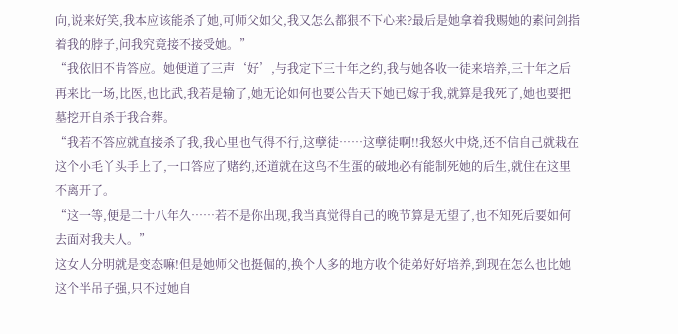向,说来好笑,我本应该能杀了她,可师父如父,我又怎么都狠不下心来?最后是她拿着我赐她的素问剑指着我的脖子,问我究竟接不接受她。”
“我依旧不肯答应。她便道了三声‘好’,与我定下三十年之约,我与她各收一徒来培养,三十年之后再来比一场,比医,也比武,我若是输了,她无论如何也要公告天下她已嫁于我,就算是我死了,她也要把墓挖开自杀于我合葬。
“我若不答应就直接杀了我,我心里也气得不行,这孽徒……这孽徒啊!!我怒火中烧,还不信自己就栽在这个小毛丫头手上了,一口答应了赌约,还道就在这鸟不生蛋的破地必有能制死她的后生,就住在这里不离开了。
“这一等,便是二十八年久……若不是你出现,我当真觉得自己的晚节算是无望了,也不知死后要如何去面对我夫人。”
这女人分明就是变态嘛!但是她师父也挺倔的,换个人多的地方收个徒弟好好培养,到现在怎么也比她这个半吊子强,只不过她自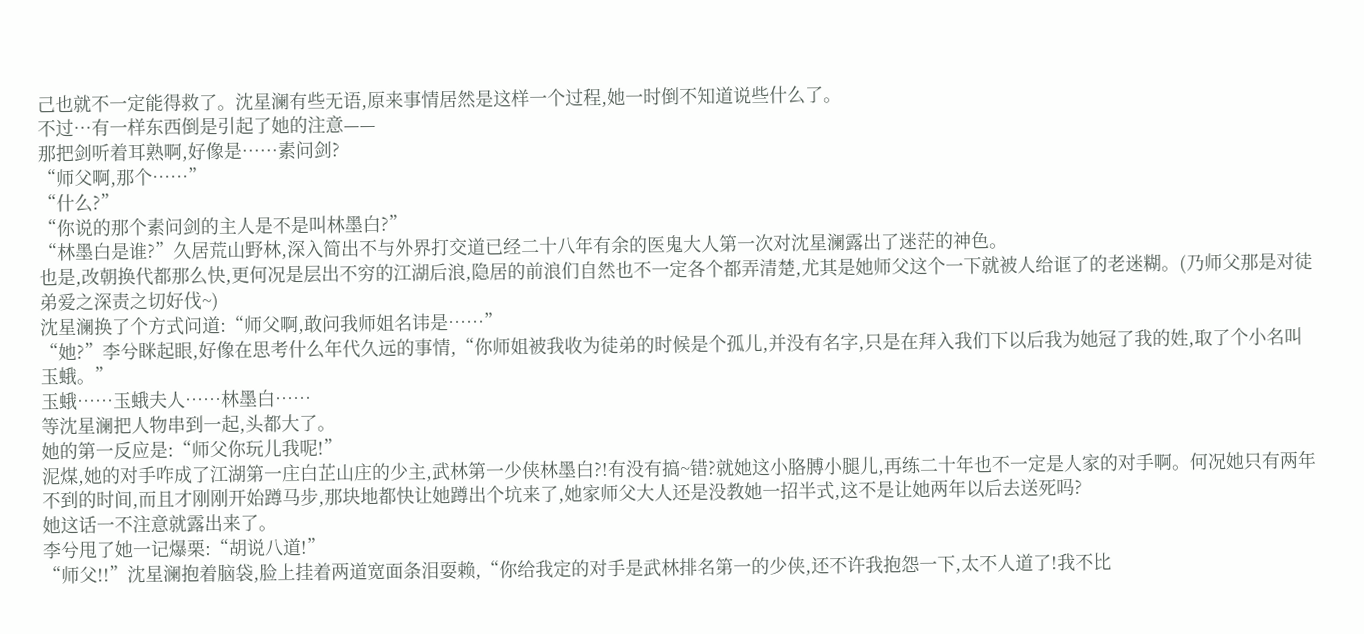己也就不一定能得救了。沈星澜有些无语,原来事情居然是这样一个过程,她一时倒不知道说些什么了。
不过…有一样东西倒是引起了她的注意——
那把剑听着耳熟啊,好像是……素问剑?
“师父啊,那个……”
“什么?”
“你说的那个素问剑的主人是不是叫林墨白?”
“林墨白是谁?”久居荒山野林,深入简出不与外界打交道已经二十八年有余的医鬼大人第一次对沈星澜露出了迷茫的神色。
也是,改朝换代都那么快,更何况是层出不穷的江湖后浪,隐居的前浪们自然也不一定各个都弄清楚,尤其是她师父这个一下就被人给诓了的老迷糊。(乃师父那是对徒弟爱之深责之切好伐~)
沈星澜换了个方式问道:“师父啊,敢问我师姐名讳是……”
“她?”李兮眯起眼,好像在思考什么年代久远的事情,“你师姐被我收为徒弟的时候是个孤儿,并没有名字,只是在拜入我们下以后我为她冠了我的姓,取了个小名叫玉蛾。”
玉蛾……玉蛾夫人……林墨白……
等沈星澜把人物串到一起,头都大了。
她的第一反应是:“师父你玩儿我呢!”
泥煤,她的对手咋成了江湖第一庄白芷山庄的少主,武林第一少侠林墨白?!有没有搞~错?就她这小胳膊小腿儿,再练二十年也不一定是人家的对手啊。何况她只有两年不到的时间,而且才刚刚开始蹲马步,那块地都快让她蹲出个坑来了,她家师父大人还是没教她一招半式,这不是让她两年以后去送死吗?
她这话一不注意就露出来了。
李兮甩了她一记爆栗:“胡说八道!”
“师父!!”沈星澜抱着脑袋,脸上挂着两道宽面条泪耍赖,“你给我定的对手是武林排名第一的少侠,还不许我抱怨一下,太不人道了!我不比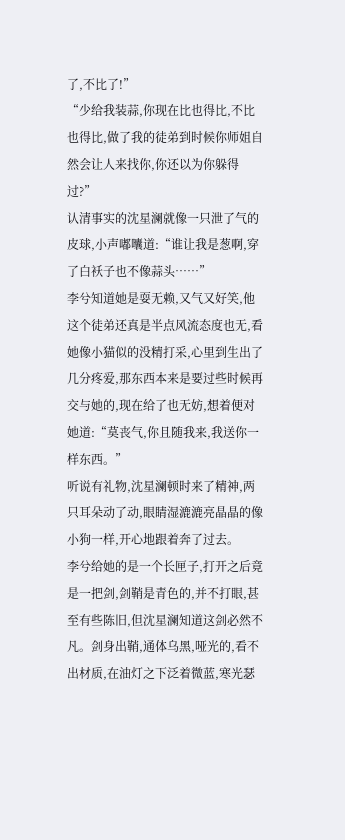了,不比了!”
“少给我装蒜,你现在比也得比,不比也得比,做了我的徒弟到时候你师姐自然会让人来找你,你还以为你躲得过?”
认清事实的沈星澜就像一只泄了气的皮球,小声嘟囔道:“谁让我是葱啊,穿了白袄子也不像蒜头……”
李兮知道她是耍无赖,又气又好笑,他这个徒弟还真是半点风流态度也无,看她像小猫似的没精打采,心里到生出了几分疼爱,那东西本来是要过些时候再交与她的,现在给了也无妨,想着便对她道:“莫丧气,你且随我来,我送你一样东西。”
听说有礼物,沈星澜顿时来了精神,两只耳朵动了动,眼睛湿漉漉亮晶晶的像小狗一样,开心地跟着奔了过去。
李兮给她的是一个长匣子,打开之后竟是一把剑,剑鞘是青色的,并不打眼,甚至有些陈旧,但沈星澜知道这剑必然不凡。剑身出鞘,通体乌黑,哑光的,看不出材质,在油灯之下泛着微蓝,寒光瑟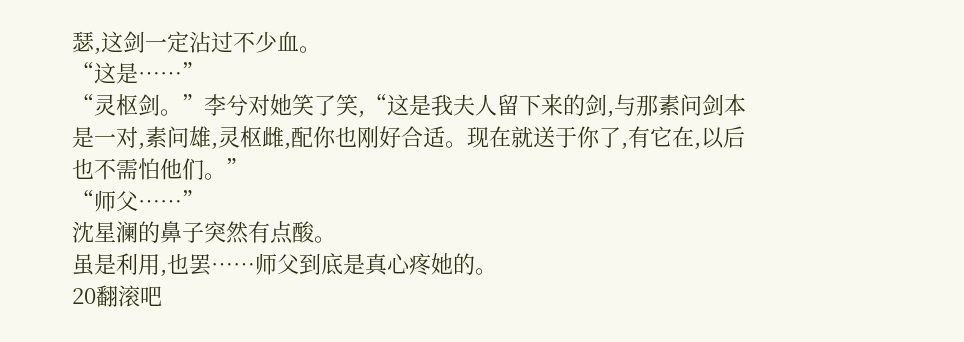瑟,这剑一定沾过不少血。
“这是……”
“灵枢剑。”李兮对她笑了笑,“这是我夫人留下来的剑,与那素问剑本是一对,素问雄,灵枢雌,配你也刚好合适。现在就送于你了,有它在,以后也不需怕他们。”
“师父……”
沈星澜的鼻子突然有点酸。
虽是利用,也罢……师父到底是真心疼她的。
20翻滚吧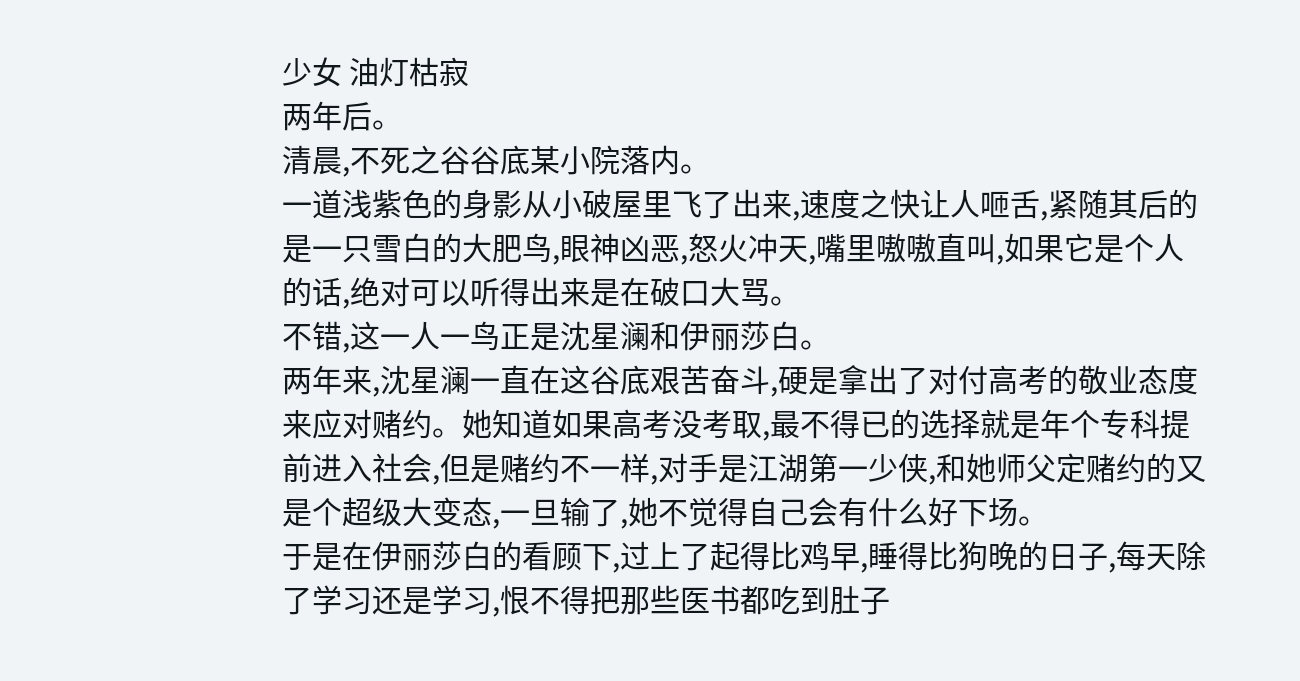少女 油灯枯寂
两年后。
清晨,不死之谷谷底某小院落内。
一道浅紫色的身影从小破屋里飞了出来,速度之快让人咂舌,紧随其后的是一只雪白的大肥鸟,眼神凶恶,怒火冲天,嘴里嗷嗷直叫,如果它是个人的话,绝对可以听得出来是在破口大骂。
不错,这一人一鸟正是沈星澜和伊丽莎白。
两年来,沈星澜一直在这谷底艰苦奋斗,硬是拿出了对付高考的敬业态度来应对赌约。她知道如果高考没考取,最不得已的选择就是年个专科提前进入社会,但是赌约不一样,对手是江湖第一少侠,和她师父定赌约的又是个超级大变态,一旦输了,她不觉得自己会有什么好下场。
于是在伊丽莎白的看顾下,过上了起得比鸡早,睡得比狗晚的日子,每天除了学习还是学习,恨不得把那些医书都吃到肚子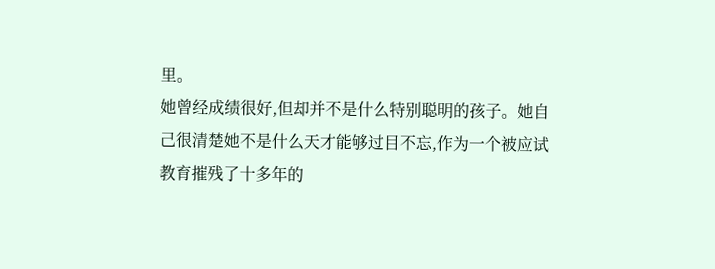里。
她曾经成绩很好,但却并不是什么特别聪明的孩子。她自己很清楚她不是什么天才能够过目不忘,作为一个被应试教育摧残了十多年的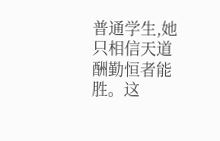普通学生,她只相信天道酬勤恒者能胜。这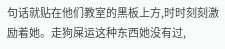句话就贴在他们教室的黑板上方,时时刻刻激励着她。走狗屎运这种东西她没有过,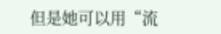但是她可以用“流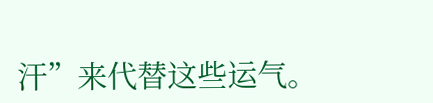汗”来代替这些运气。